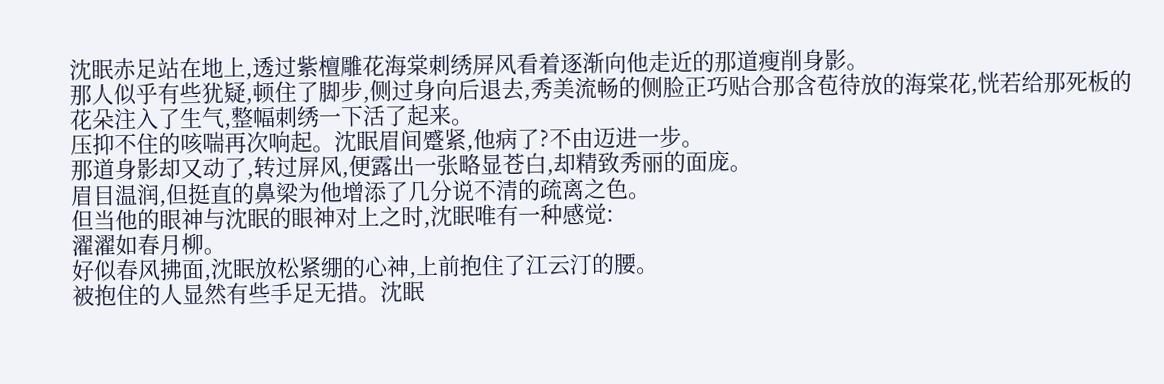沈眠赤足站在地上,透过紫檀雕花海棠刺绣屏风看着逐渐向他走近的那道瘦削身影。
那人似乎有些犹疑,顿住了脚步,侧过身向后退去,秀美流畅的侧脸正巧贴合那含苞待放的海棠花,恍若给那死板的花朵注入了生气,整幅刺绣一下活了起来。
压抑不住的咳喘再次响起。沈眠眉间蹙紧,他病了?不由迈进一步。
那道身影却又动了,转过屏风,便露出一张略显苍白,却精致秀丽的面庞。
眉目温润,但挺直的鼻梁为他增添了几分说不清的疏离之色。
但当他的眼神与沈眠的眼神对上之时,沈眠唯有一种感觉:
濯濯如春月柳。
好似春风拂面,沈眠放松紧绷的心神,上前抱住了江云汀的腰。
被抱住的人显然有些手足无措。沈眠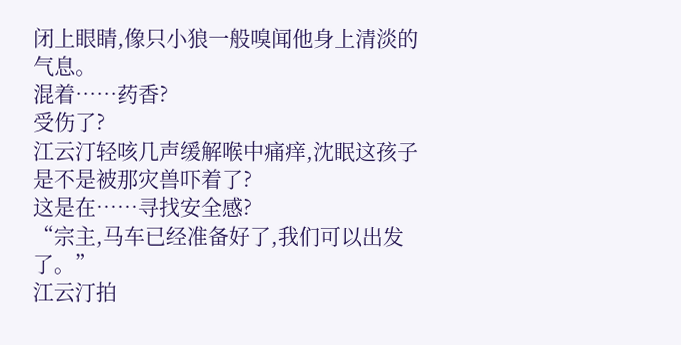闭上眼睛,像只小狼一般嗅闻他身上清淡的气息。
混着……药香?
受伤了?
江云汀轻咳几声缓解喉中痛痒,沈眠这孩子是不是被那灾兽吓着了?
这是在……寻找安全感?
“宗主,马车已经准备好了,我们可以出发了。”
江云汀拍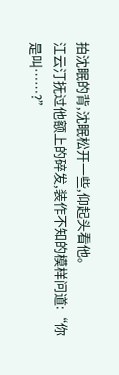拍沈眠的背,沈眠松开一些,仰起头看他。
江云汀抚过他额上的碎发,装作不知的模样问道:“你是叫……?”